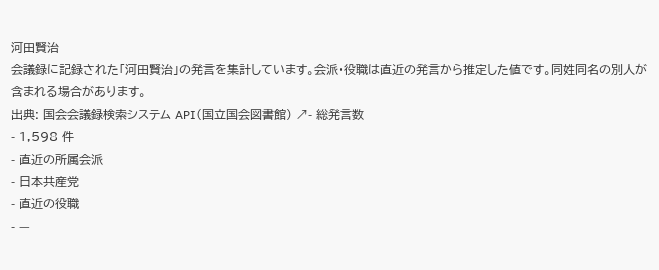河田賢治
会議録に記録された「河田賢治」の発言を集計しています。会派・役職は直近の発言から推定した値です。同姓同名の別人が含まれる場合があります。
出典: 国会会議録検索システム API(国立国会図書館) ↗- 総発言数
- 1,598 件
- 直近の所属会派
- 日本共産党
- 直近の役職
- —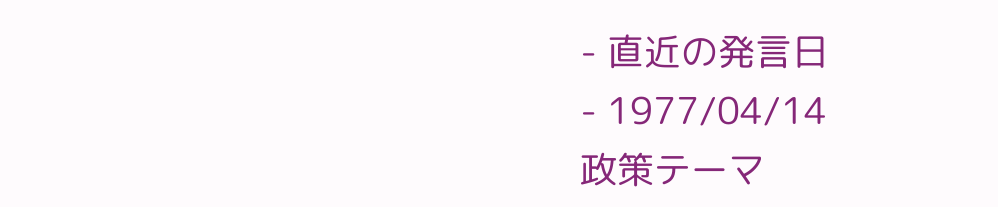- 直近の発言日
- 1977/04/14
政策テーマ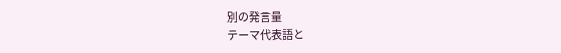別の発言量
テーマ代表語と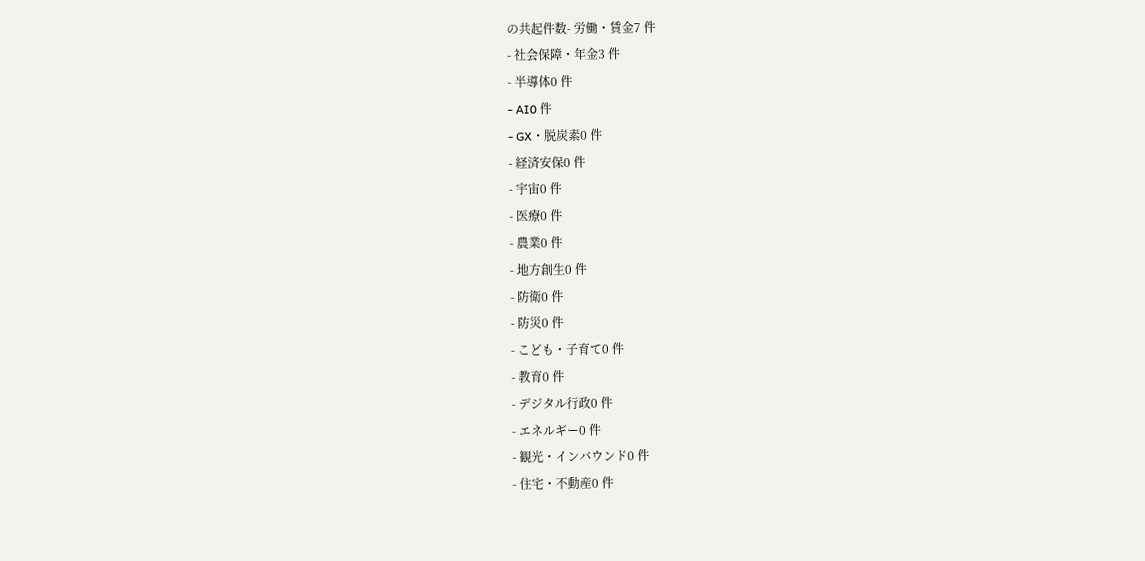の共起件数- 労働・賃金7 件
- 社会保障・年金3 件
- 半導体0 件
- AI0 件
- GX・脱炭素0 件
- 経済安保0 件
- 宇宙0 件
- 医療0 件
- 農業0 件
- 地方創生0 件
- 防衛0 件
- 防災0 件
- こども・子育て0 件
- 教育0 件
- デジタル行政0 件
- エネルギー0 件
- 観光・インバウンド0 件
- 住宅・不動産0 件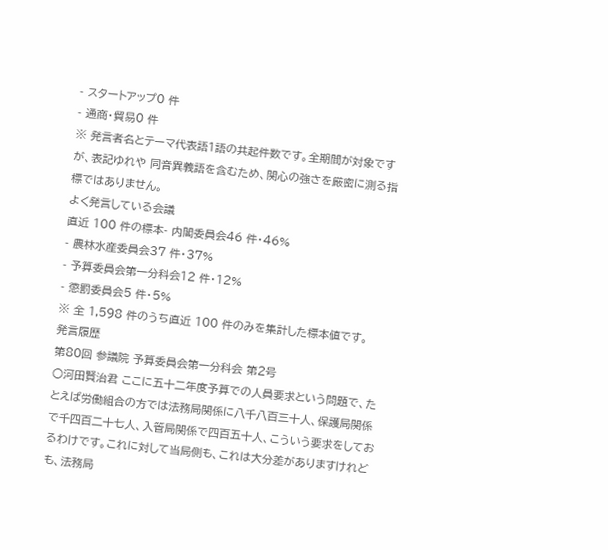- スタートアップ0 件
- 通商・貿易0 件
※ 発言者名とテーマ代表語1語の共起件数です。全期間が対象ですが、表記ゆれや 同音異義語を含むため、関心の強さを厳密に測る指標ではありません。
よく発言している会議
直近 100 件の標本- 内閣委員会46 件・46%
- 農林水産委員会37 件・37%
- 予算委員会第一分科会12 件・12%
- 懲罰委員会5 件・5%
※ 全 1,598 件のうち直近 100 件のみを集計した標本値です。
発言履歴
第80回 参議院 予算委員会第一分科会 第2号
○河田賢治君 ここに五十二年度予算での人員要求という問題で、たとえば労働組合の方では法務局関係に八千八百三十人、保護局関係で千四百二十七人、入管局関係で四百五十人、こういう要求をしておるわけです。これに対して当局側も、これは大分差がありますけれども、法務局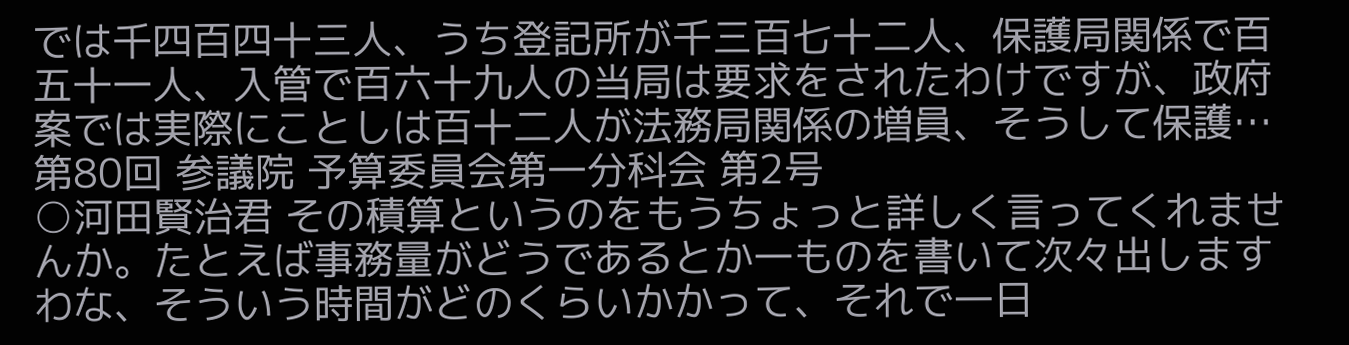では千四百四十三人、うち登記所が千三百七十二人、保護局関係で百五十一人、入管で百六十九人の当局は要求をされたわけですが、政府案では実際にことしは百十二人が法務局関係の増員、そうして保護…
第80回 参議院 予算委員会第一分科会 第2号
○河田賢治君 その積算というのをもうちょっと詳しく言ってくれませんか。たとえば事務量がどうであるとか一ものを書いて次々出しますわな、そういう時間がどのくらいかかって、それで一日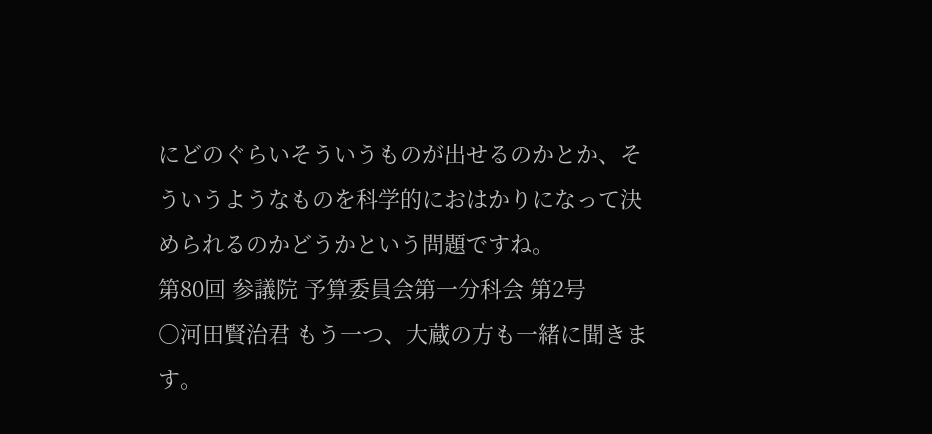にどのぐらいそういうものが出せるのかとか、そういうようなものを科学的におはかりになって決められるのかどうかという問題ですね。
第80回 参議院 予算委員会第一分科会 第2号
○河田賢治君 もう一つ、大蔵の方も一緒に聞きます。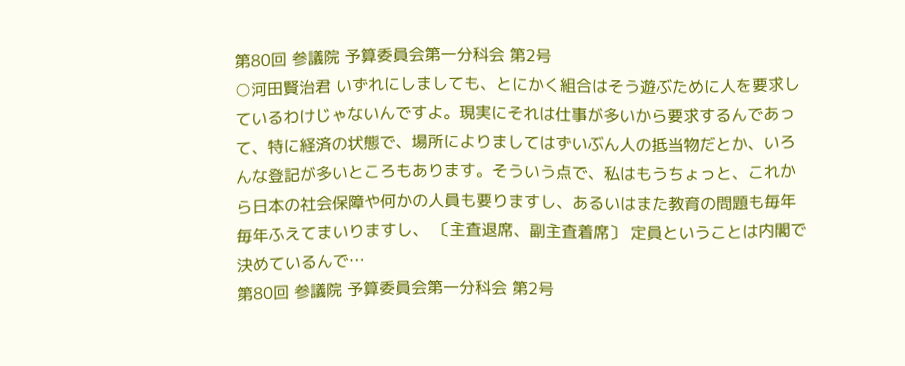第80回 参議院 予算委員会第一分科会 第2号
○河田賢治君 いずれにしましても、とにかく組合はそう遊ぶために人を要求しているわけじゃないんですよ。現実にそれは仕事が多いから要求するんであって、特に経済の状態で、場所によりましてはずいぶん人の抵当物だとか、いろんな登記が多いところもあります。そういう点で、私はもうちょっと、これから日本の社会保障や何かの人員も要りますし、あるいはまた教育の問題も毎年毎年ふえてまいりますし、 〔主査退席、副主査着席〕 定員ということは内閣で決めているんで…
第80回 参議院 予算委員会第一分科会 第2号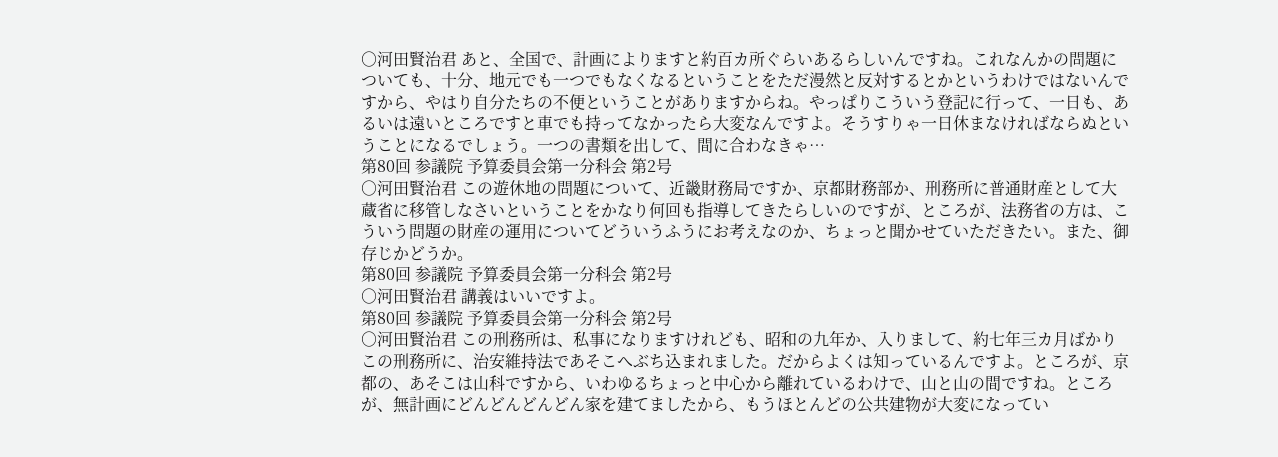○河田賢治君 あと、全国で、計画によりますと約百カ所ぐらいあるらしいんですね。これなんかの問題についても、十分、地元でも一つでもなくなるということをただ漫然と反対するとかというわけではないんですから、やはり自分たちの不便ということがありますからね。やっぱりこういう登記に行って、一日も、あるいは遠いところですと車でも持ってなかったら大変なんですよ。そうすりゃ一日休まなければならぬということになるでしょう。一つの書類を出して、間に合わなきゃ…
第80回 参議院 予算委員会第一分科会 第2号
○河田賢治君 この遊休地の問題について、近畿財務局ですか、京都財務部か、刑務所に普通財産として大蔵省に移管しなさいということをかなり何回も指導してきたらしいのですが、ところが、法務省の方は、こういう問題の財産の運用についてどういうふうにお考えなのか、ちょっと聞かせていただきたい。また、御存じかどうか。
第80回 参議院 予算委員会第一分科会 第2号
○河田賢治君 講義はいいですよ。
第80回 参議院 予算委員会第一分科会 第2号
○河田賢治君 この刑務所は、私事になりますけれども、昭和の九年か、入りまして、約七年三カ月ばかりこの刑務所に、治安維持法であそこへぶち込まれました。だからよくは知っているんですよ。ところが、京都の、あそこは山科ですから、いわゆるちょっと中心から離れているわけで、山と山の間ですね。ところが、無計画にどんどんどんどん家を建てましたから、もうほとんどの公共建物が大変になってい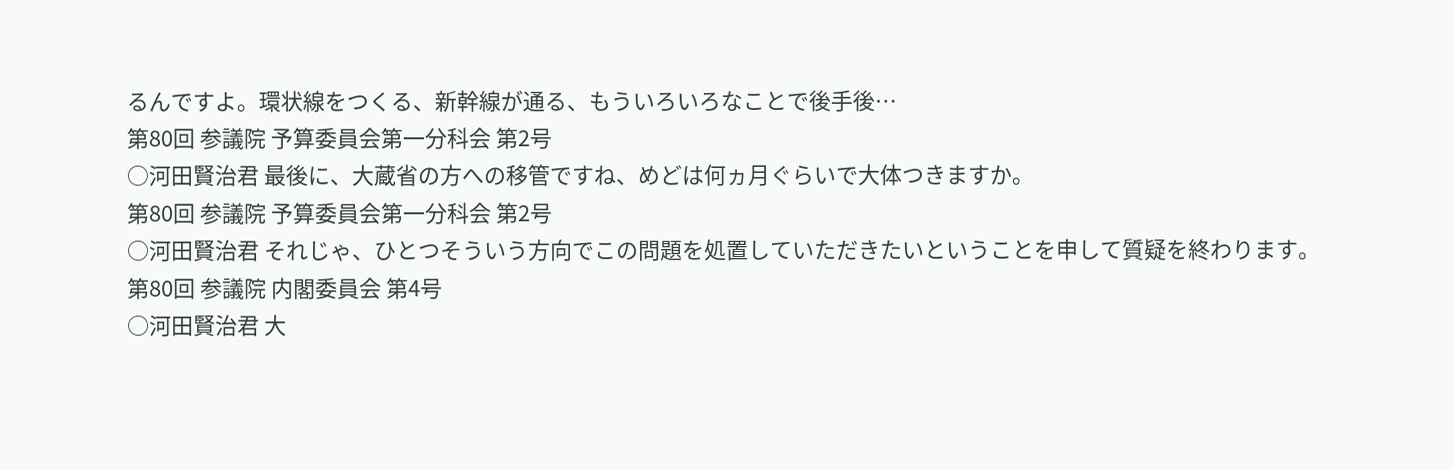るんですよ。環状線をつくる、新幹線が通る、もういろいろなことで後手後…
第80回 参議院 予算委員会第一分科会 第2号
○河田賢治君 最後に、大蔵省の方への移管ですね、めどは何ヵ月ぐらいで大体つきますか。
第80回 参議院 予算委員会第一分科会 第2号
○河田賢治君 それじゃ、ひとつそういう方向でこの問題を処置していただきたいということを申して質疑を終わります。
第80回 参議院 内閣委員会 第4号
○河田賢治君 大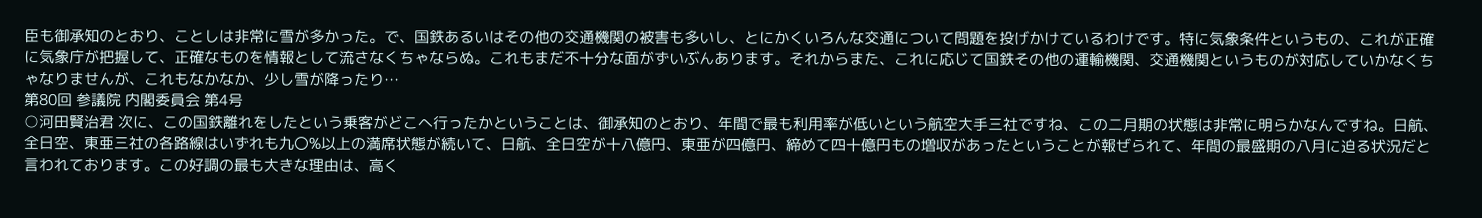臣も御承知のとおり、ことしは非常に雪が多かった。で、国鉄あるいはその他の交通機関の被害も多いし、とにかくいろんな交通について問題を投げかけているわけです。特に気象条件というもの、これが正確に気象庁が把握して、正確なものを情報として流さなくちゃならぬ。これもまだ不十分な面がずいぶんあります。それからまた、これに応じて国鉄その他の運輸機関、交通機関というものが対応していかなくちゃなりませんが、これもなかなか、少し雪が降ったり…
第80回 参議院 内閣委員会 第4号
○河田賢治君 次に、この国鉄離れをしたという乗客がどこへ行ったかということは、御承知のとおり、年間で最も利用率が低いという航空大手三社ですね、この二月期の状態は非常に明らかなんですね。日航、全日空、東亜三社の各路線はいずれも九〇%以上の満席状態が続いて、日航、全日空が十八億円、東亜が四億円、締めて四十億円もの増収があったということが報ぜられて、年間の最盛期の八月に迫る状況だと言われております。この好調の最も大きな理由は、高く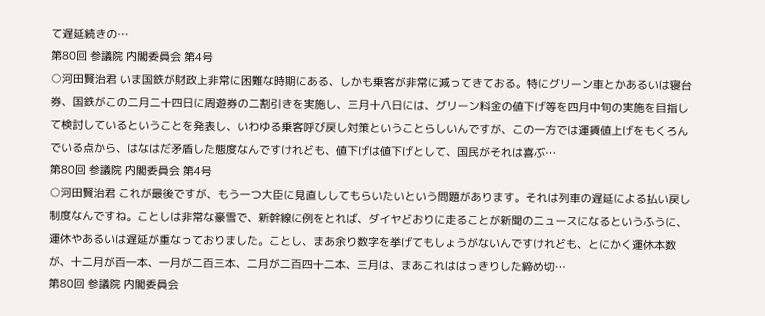て遅延続きの…
第80回 参議院 内閣委員会 第4号
○河田賢治君 いま国鉄が財政上非常に困難な時期にある、しかも乗客が非常に減ってきておる。特にグリーン車とかあるいは寝台券、国鉄がこの二月二十四日に周遊券の二割引きを実施し、三月十八日には、グリーン料金の値下げ等を四月中旬の実施を目指して検討しているということを発表し、いわゆる乗客呼び戻し対策ということらしいんですが、この一方では運賃値上げをもくろんでいる点から、はなはだ矛盾した態度なんですけれども、値下げは値下げとして、国民がそれは喜ぶ…
第80回 参議院 内閣委員会 第4号
○河田賢治君 これが最後ですが、もう一つ大臣に見直ししてもらいたいという問題があります。それは列車の遅延による払い戻し制度なんですね。ことしは非常な豪雪で、新幹線に例をとれば、ダイヤどおりに走ることが新聞のニュースになるというふうに、運休やあるいは遅延が重なっておりました。ことし、まあ余り数字を挙げてもしょうがないんですけれども、とにかく運休本数が、十二月が百一本、一月が二百三本、二月が二百四十二本、三月は、まあこれははっきりした締め切…
第80回 参議院 内閣委員会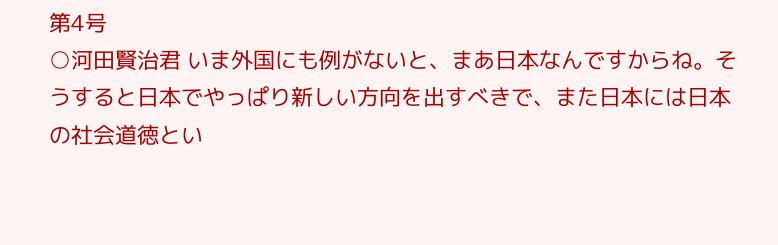第4号
○河田賢治君 いま外国にも例がないと、まあ日本なんですからね。そうすると日本でやっぱり新しい方向を出すべきで、また日本には日本の社会道徳とい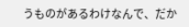うものがあるわけなんで、だか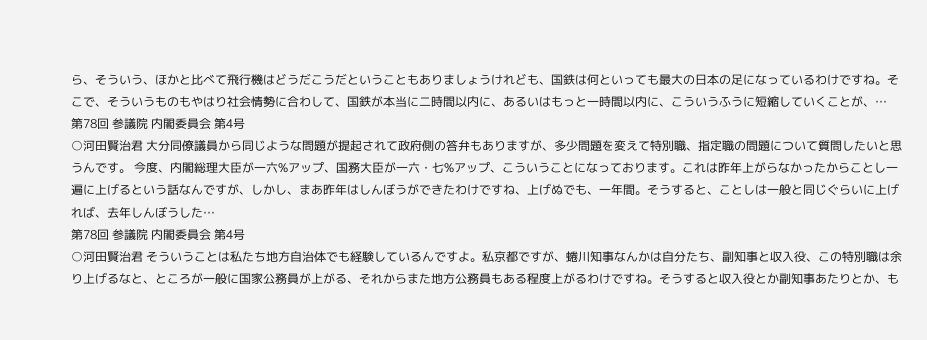ら、そういう、ほかと比べて飛行機はどうだこうだということもありましょうけれども、国鉄は何といっても最大の日本の足になっているわけですね。そこで、そういうものもやはり社会情勢に合わして、国鉄が本当に二時間以内に、あるいはもっと一時間以内に、こういうふうに短縮していくことが、…
第78回 参議院 内閣委員会 第4号
○河田賢治君 大分同僚議員から同じような問題が提起されて政府側の答弁もありますが、多少問題を変えて特別職、指定職の問題について質問したいと思うんです。 今度、内閣総理大臣が一六%アップ、国務大臣が一六・七%アップ、こういうことになっております。これは昨年上がらなかったからことし一遍に上げるという話なんですが、しかし、まあ昨年はしんぼうができたわけですね、上げぬでも、一年間。そうすると、ことしは一般と同じぐらいに上げれば、去年しんぼうした…
第78回 参議院 内閣委員会 第4号
○河田賢治君 そういうことは私たち地方自治体でも経験しているんですよ。私京都ですが、蜷川知事なんかは自分たち、副知事と収入役、この特別職は余り上げるなと、ところが一般に国家公務員が上がる、それからまた地方公務員もある程度上がるわけですね。そうすると収入役とか副知事あたりとか、も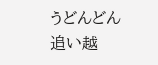うどんどん追い越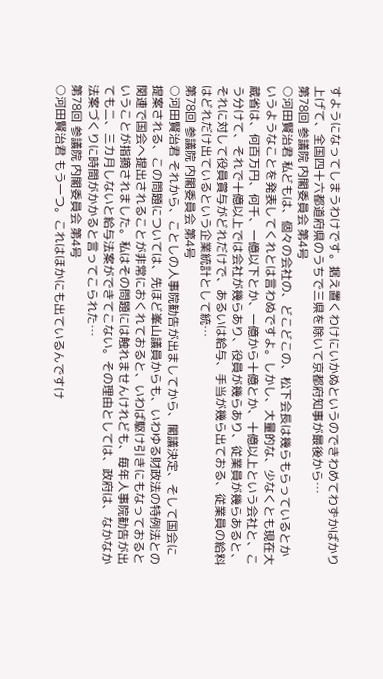すようになってしまうわけです。据え置くわけにいかぬというのできわめてわずかばかり上げて、全国四十六都道府県のうちで三県を除いて京都府知事が最後から…
第78回 参議院 内閣委員会 第4号
○河田賢治君 私どもは、個々の会社の、どこどこの、松下会長は幾らもらっているとかいうようなことを発表してくれとは言わぬですよ。しかし、大量的な、少なくとも現在大蔵省は、何百万円、何千、一億以下とか、一億から十億とか、十億以上という会社と、こう分けて、それで十億以上では会社が幾らあり、役員が幾らあり、従業員が幾らあると、それに対して役員賞与がどれだけで、あるいは給与、手当が幾ら出ておる、従業員の給料はどれだけ出ているという企業統計として統…
第78回 参議院 内閣委員会 第4号
○河田賢治君 それから、ことしの人事院勧告が出ましてから、閣議決定、そして国会に提案される、この問題については、先ほど峯山議員からも、いわゆる財政法の特例法との関連で国会へ提出されることが非常におくれておると、いわば駆け引きにもなっておるということが指摘されました。私はその問題には触れませんけれども、毎年人事院勧告が出ても二、三カ月しないと給与法案ができてこない。その理由としては、政府は、なかなか法案づくりに時間がかかると言ってこられた…
第78回 参議院 内閣委員会 第4号
○河田賢治君 もう一つ。これはほかにも出ているんですけ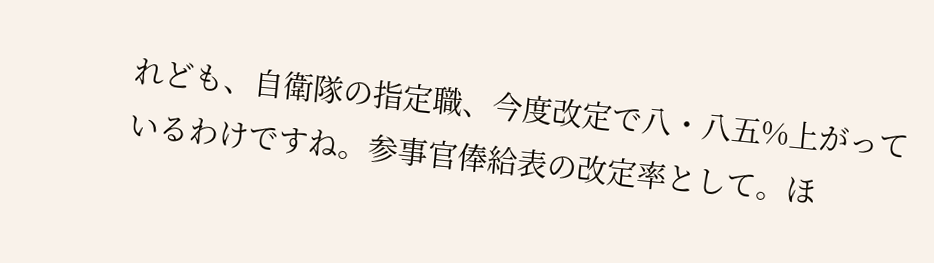れども、自衛隊の指定職、今度改定で八・八五%上がっているわけですね。参事官俸給表の改定率として。ほ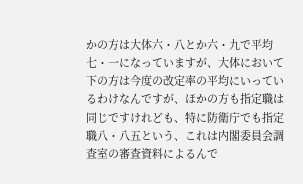かの方は大体六・八とか六・九で平均七・一になっていますが、大体において下の方は今度の改定率の平均にいっているわけなんですが、ほかの方も指定職は同じですけれども、特に防衛庁でも指定職八・八五という、これは内閣委員会調査室の審査資料によるんで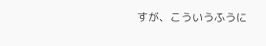すが、こういうふうに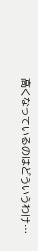高くなっているのはどういうわけ…